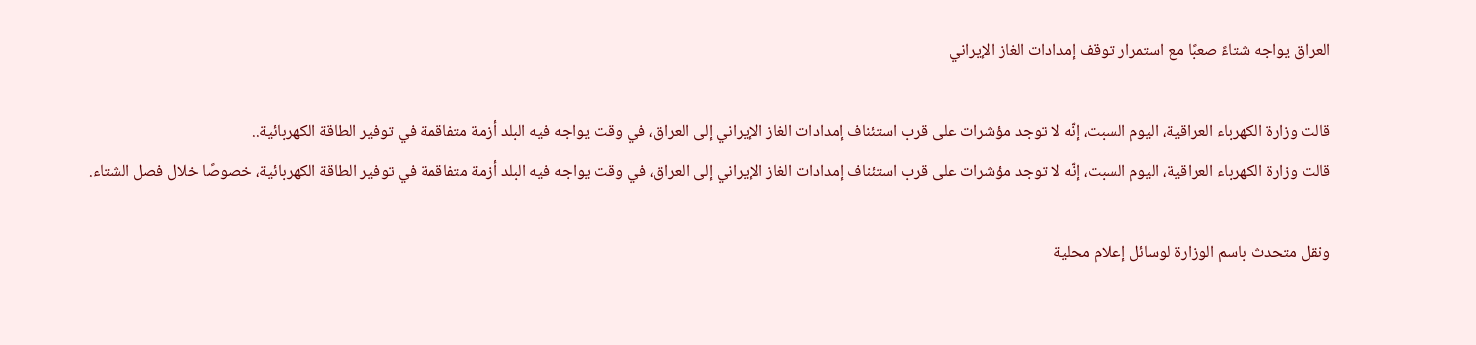العراق يواجه شتاءً صعبًا مع استمرار توقف إمدادات الغاز الإيراني

قالت وزارة الكهرباء العراقية، اليوم السبت، إنّه لا توجد مؤشرات على قرب استئناف إمدادات الغاز الإيراني إلى العراق، في وقت يواجه فيه البلد أزمة متفاقمة في توفير الطاقة الكهربائية..
قالت وزارة الكهرباء العراقية، اليوم السبت، إنّه لا توجد مؤشرات على قرب استئناف إمدادات الغاز الإيراني إلى العراق، في وقت يواجه فيه البلد أزمة متفاقمة في توفير الطاقة الكهربائية، خصوصًا خلال فصل الشتاء.

ونقل متحدث باسم الوزارة لوسائل إعلام محلية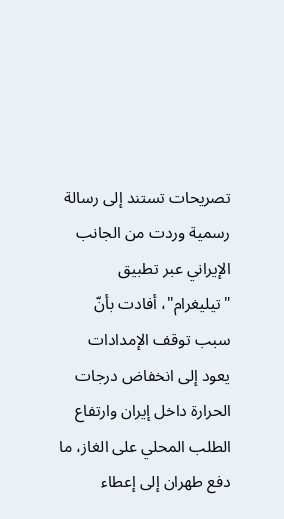تصريحات تستند إلى رسالة رسمية وردت من الجانب الإيراني عبر تطبيق "تيليغرام"، أفادت بأنّ سبب توقف الإمدادات يعود إلى انخفاض درجات الحرارة داخل إيران وارتفاع الطلب المحلي على الغاز، ما دفع طهران إلى إعطاء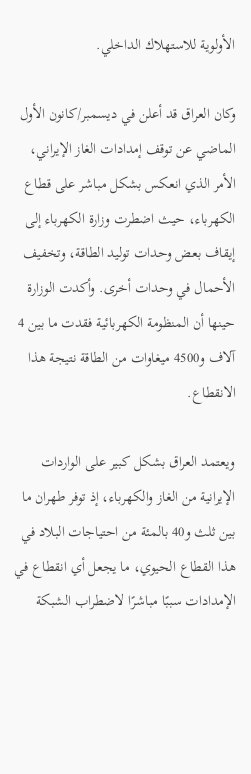الأولوية للاستهلاك الداخلي.

وكان العراق قد أعلن في ديسمبر/كانون الأول الماضي عن توقف إمدادات الغاز الإيراني، الأمر الذي انعكس بشكل مباشر على قطاع الكهرباء، حيث اضطرت وزارة الكهرباء إلى إيقاف بعض وحدات توليد الطاقة، وتخفيف الأحمال في وحدات أخرى. وأكدت الوزارة حينها أن المنظومة الكهربائية فقدت ما بين 4 آلاف و4500 ميغاوات من الطاقة نتيجة هذا الانقطاع.

ويعتمد العراق بشكل كبير على الواردات الإيرانية من الغاز والكهرباء، إذ توفر طهران ما بين ثلث و40 بالمئة من احتياجات البلاد في هذا القطاع الحيوي، ما يجعل أي انقطاع في الإمدادات سببًا مباشرًا لاضطراب الشبكة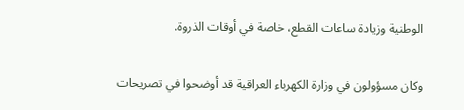الوطنية وزيادة ساعات القطع، خاصة في أوقات الذروة.

وكان مسؤولون في وزارة الكهرباء العراقية قد أوضحوا في تصريحات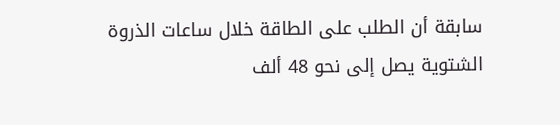سابقة أن الطلب على الطاقة خلال ساعات الذروة الشتوية يصل إلى نحو 48 ألف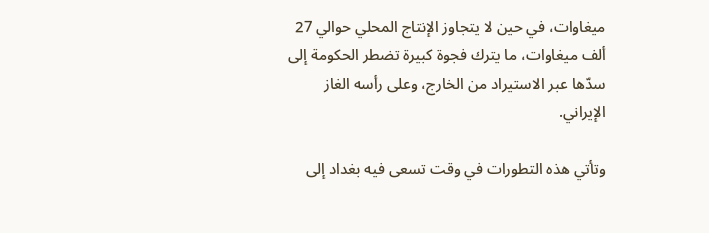ميغاوات، في حين لا يتجاوز الإنتاج المحلي حوالي 27 ألف ميغاوات، ما يترك فجوة كبيرة تضطر الحكومة إلى سدّها عبر الاستيراد من الخارج، وعلى رأسه الغاز الإيراني.

وتأتي هذه التطورات في وقت تسعى فيه بغداد إلى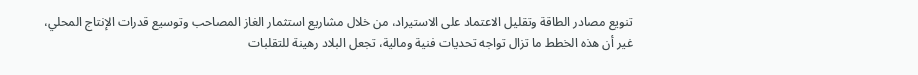تنويع مصادر الطاقة وتقليل الاعتماد على الاستيراد، من خلال مشاريع استثمار الغاز المصاحب وتوسيع قدرات الإنتاج المحلي، غير أن هذه الخطط ما تزال تواجه تحديات فنية ومالية، تجعل البلاد رهينة للتقلبات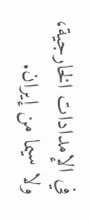في الإمدادات الخارجية، ولا سيما من إيران.